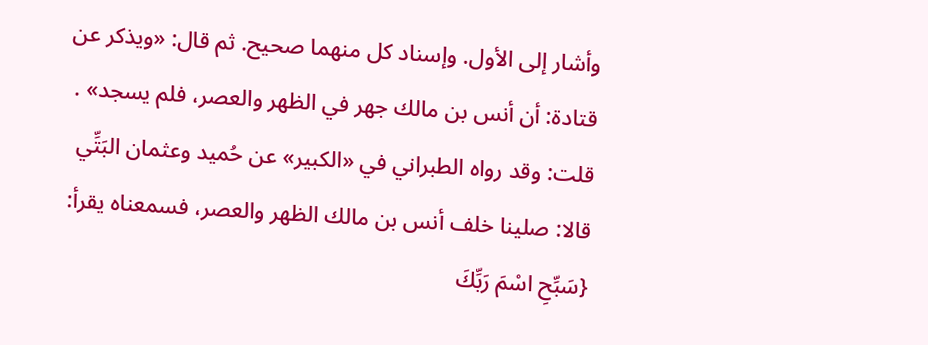وأشار إلى الأول. وإسناد كل منهما صحيح. ثم قال: «ويذكر عن قتادة: أن أنس بن مالك جهر في الظهر والعصر، فلم يسجد» .
قلت: وقد رواه الطبراني في «الكبير» عن حُميد وعثمان البَتِّي قالا: صلينا خلف أنس بن مالك الظهر والعصر، فسمعناه يقرأ: {سَبِّحِ اسْمَ رَبِّكَ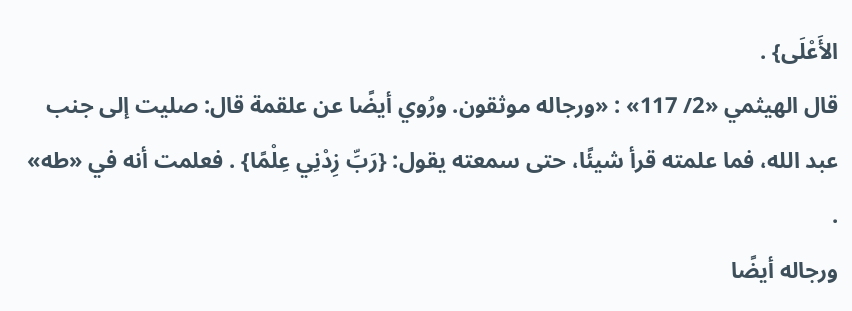الأَعْلَى} .
قال الهيثمي «2/ 117» : «ورجاله موثقون. ورُوي أيضًا عن علقمة قال: صليت إلى جنب عبد الله، فما علمته قرأ شيئًا، حتى سمعته يقول: {رَبِّ زِدْنِي عِلْمًا} . فعلمت أنه في «طه» .
ورجاله أيضًا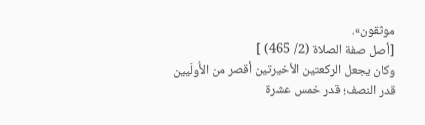موثقون».
[أصل صفة الصلاة (2/ 465) ]
وكان يجعل الركعتين الأخيرتين أقصر من الأُولَيين قدر النصف؛ قدر خمس عشرة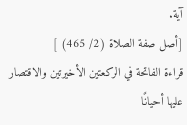آية.
[أصل صفة الصلاة (2/ 465) ]
قراءة الفاتحة في الركعتين الأخيرتين والاقتصار عليها أحيانًا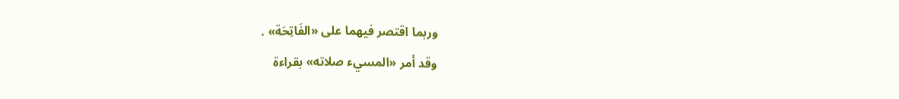وربما اقتصر فيهما على «الفَاتِحَة» .
وقد أمر «المسيء صلاته» بقراءة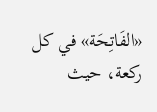«الفَاتِحَة» في كل ركعة، حيث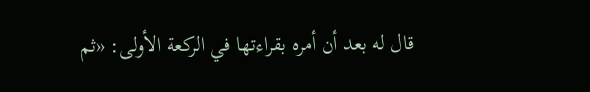قال له بعد أن أمره بقراءتها في الركعة الأولى: «ثم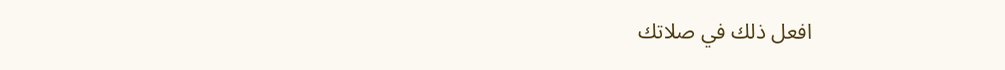افعل ذلك في صلاتك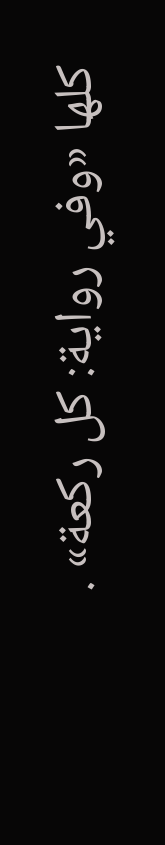كلها «وفي رواية: كل ركعة» .